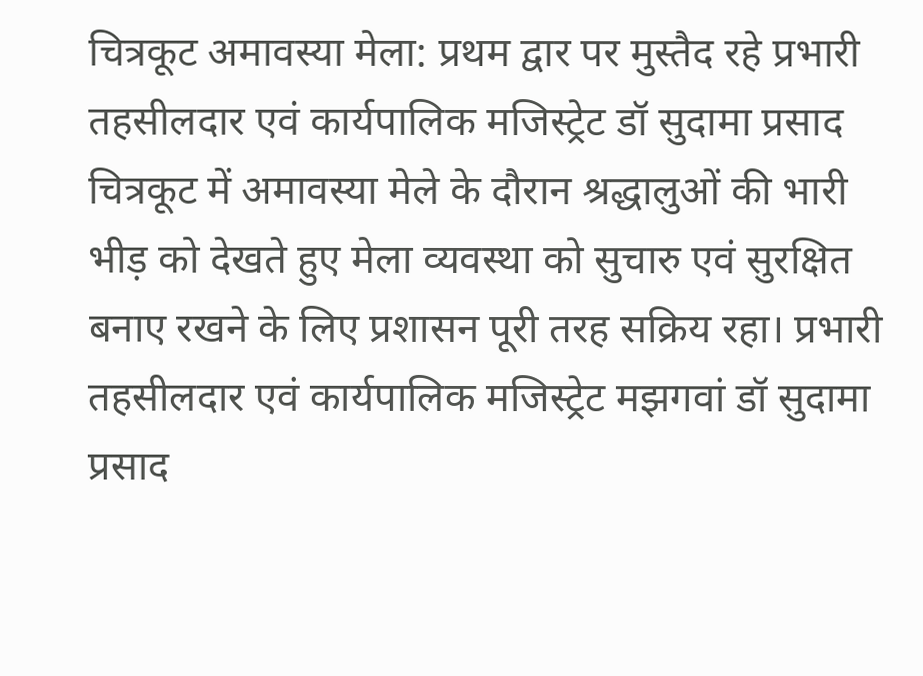चित्रकूट अमावस्या मेला: प्रथम द्वार पर मुस्तैद रहे प्रभारी तहसीलदार एवं कार्यपालिक मजिस्ट्रेट डॉ सुदामा प्रसाद
चित्रकूट में अमावस्या मेले के दौरान श्रद्धालुओं की भारी भीड़ को देखते हुए मेला व्यवस्था को सुचारु एवं सुरक्षित बनाए रखने के लिए प्रशासन पूरी तरह सक्रिय रहा। प्रभारी तहसीलदार एवं कार्यपालिक मजिस्ट्रेट मझगवां डॉ सुदामा प्रसाद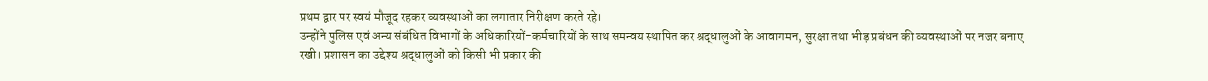प्रथम द्वार पर स्वयं मौजूद रहकर व्यवस्थाओं का लगातार निरीक्षण करते रहे।
उन्होंने पुलिस एवं अन्य संबंधित विभागों के अधिकारियों-कर्मचारियों के साथ समन्वय स्थापित कर श्रद्धालुओं के आवागमन, सुरक्षा तथा भीड़ प्रबंधन की व्यवस्थाओं पर नजर बनाए रखी। प्रशासन का उद्देश्य श्रद्धालुओं को किसी भी प्रकार की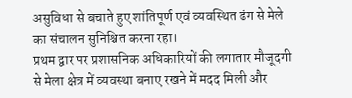असुविधा से बचाते हुए शांतिपूर्ण एवं व्यवस्थित ढंग से मेले का संचालन सुनिश्चित करना रहा।
प्रथम द्वार पर प्रशासनिक अधिकारियों की लगातार मौजूदगी से मेला क्षेत्र में व्यवस्था बनाए रखने में मदद मिली और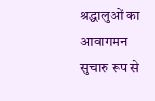श्रद्धालुओं का आवागमन सुचारु रूप से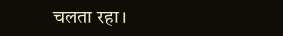चलता रहा।